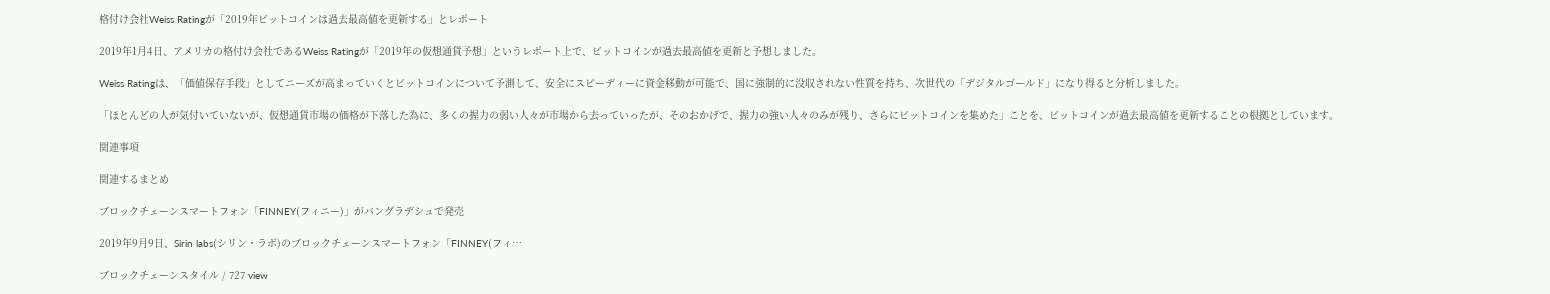格付け会社Weiss Ratingが「2019年ビットコインは過去最高値を更新する」とレポート

2019年1月4日、アメリカの格付け会社であるWeiss Ratingが「2019年の仮想通貨予想」というレポート上で、ビットコインが過去最高値を更新と予想しました。

Weiss Ratingは、「価値保存手段」としてニーズが高まっていくとビットコインについて予測して、安全にスピーディーに資金移動が可能で、国に強制的に没収されない性質を持ち、次世代の「デジタルゴールド」になり得ると分析しました。

「ほとんどの人が気付いていないが、仮想通貨市場の価格が下落した為に、多くの握力の弱い人々が市場から去っていったが、そのおかげで、握力の強い人々のみが残り、さらにビットコインを集めた」ことを、ビットコインが過去最高値を更新することの根拠としています。

関連事項

関連するまとめ

ブロックチェーンスマートフォン「FINNEY(フィニー)」がバングラデシュで発売

2019年9月9日、Sirin labs(シリン・ラボ)のブロックチェーンスマートフォン「FINNEY(フィ…

ブロックチェーンスタイル / 727 view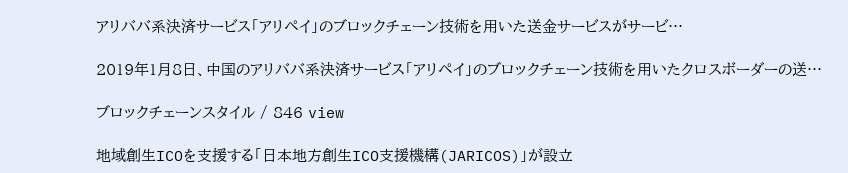アリババ系決済サービス「アリペイ」のブロックチェーン技術を用いた送金サービスがサービ…

2019年1月8日、中国のアリババ系決済サービス「アリペイ」のブロックチェーン技術を用いたクロスボーダーの送…

ブロックチェーンスタイル / 846 view

地域創生ICOを支援する「日本地方創生ICO支援機構(JARICOS)」が設立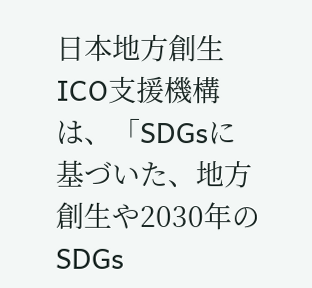日本地方創生ICO支援機構は、「SDGsに基づいた、地方創生や2030年のSDGs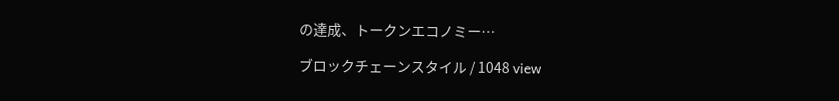の達成、トークンエコノミー…

ブロックチェーンスタイル / 1048 view